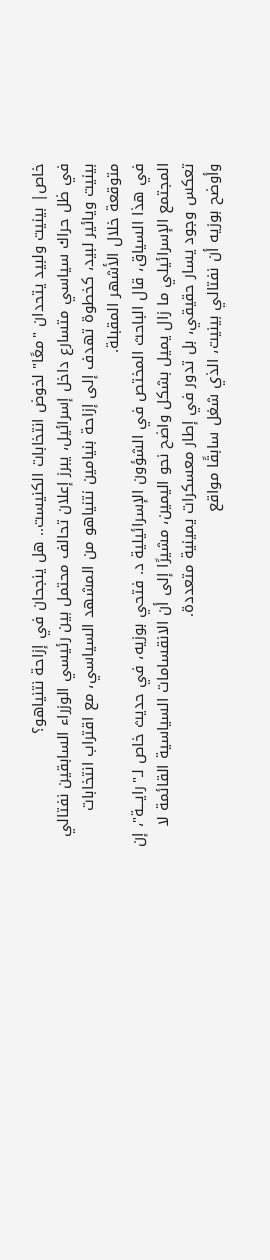خاص| بينيت ولبيد يتحدان "معًا" لخوض انتخابات الكنيست.. هل ينجحان في إزاحة نتنياهو؟
في ظل حراك سياسي متسارع داخل إسرائيل، يبرز إعلان تحالف محتمل بين رئيسي الوزراء السابقين نفتالي بينيت ويائير لبيد، كخطوة تهدف إلى إزاحة بنيامين نتنياهو من المشهد السياسي، مع اقتراب انتخابات متوقعة خلال الأشهر المقبلة.
في هذا السياق، قال الباحث المختص في الشؤون الإسرائيلية د. فتحي بوزيه، في حديث خاص لـ"رايـــة"، إن المجتمع الإسرائيلي ما زال يميل بشكل واضح نحو اليمين، مشيرًا إلى أن الانقسامات السياسية القائمة لا تعكس وجود يسار حقيقي، بل تدور في إطار معسكرات يمينية متعددة.
وأوضح بوزيه أن نفتالي بينيت، الذي شغل سابقًا مواقع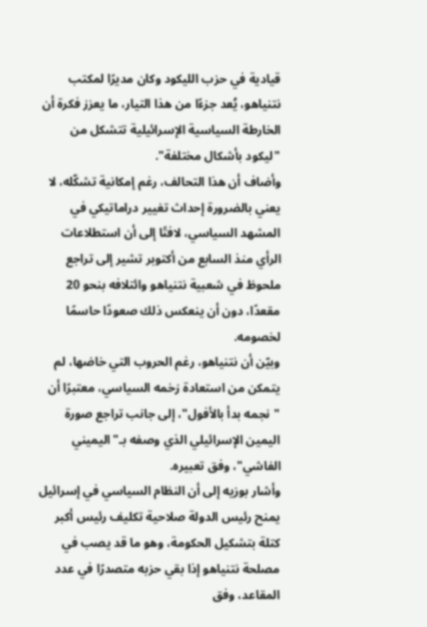قيادية في حزب الليكود وكان مديرًا لمكتب نتنياهو، يُعد جزءًا من هذا التيار، ما يعزز فكرة أن الخارطة السياسية الإسرائيلية تتشكل من "ليكود بأشكال مختلفة".
وأضاف أن هذا التحالف، رغم إمكانية تشكّله، لا يعني بالضرورة إحداث تغيير دراماتيكي في المشهد السياسي، لافتًا إلى أن استطلاعات الرأي منذ السابع من أكتوبر تشير إلى تراجع ملحوظ في شعبية نتنياهو وائتلافه بنحو 20 مقعدًا، دون أن ينعكس ذلك صعودًا حاسمًا لخصومه.
وبيّن أن نتنياهو، رغم الحروب التي خاضها، لم يتمكن من استعادة زخمه السياسي، معتبرًا أن "نجمه بدأ بالأفول"، إلى جانب تراجع صورة اليمين الإسرائيلي الذي وصفه بـ"اليميني الفاشي"، وفق تعبيره.
وأشار بوزيه إلى أن النظام السياسي في إسرائيل يمنح رئيس الدولة صلاحية تكليف رئيس أكبر كتلة بتشكيل الحكومة، وهو ما قد يصب في مصلحة نتنياهو إذا بقي حزبه متصدرًا في عدد المقاعد، وفق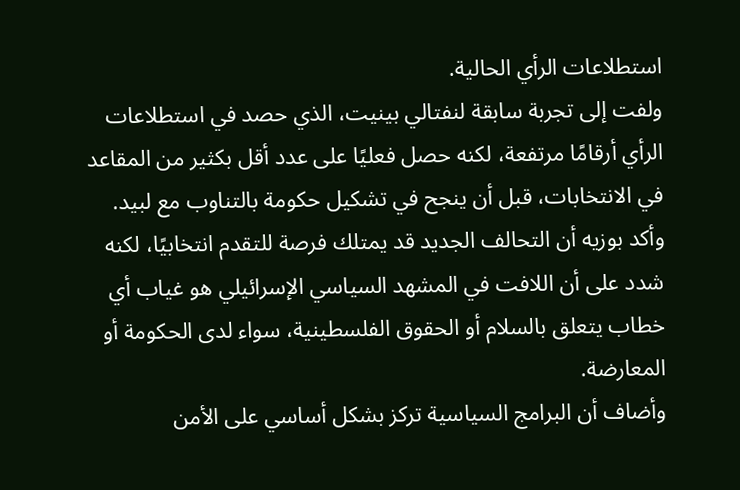استطلاعات الرأي الحالية.
ولفت إلى تجربة سابقة لنفتالي بينيت، الذي حصد في استطلاعات الرأي أرقامًا مرتفعة، لكنه حصل فعليًا على عدد أقل بكثير من المقاعد في الانتخابات، قبل أن ينجح في تشكيل حكومة بالتناوب مع لبيد.
وأكد بوزيه أن التحالف الجديد قد يمتلك فرصة للتقدم انتخابيًا، لكنه شدد على أن اللافت في المشهد السياسي الإسرائيلي هو غياب أي خطاب يتعلق بالسلام أو الحقوق الفلسطينية، سواء لدى الحكومة أو المعارضة.
وأضاف أن البرامج السياسية تركز بشكل أساسي على الأمن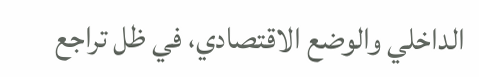الداخلي والوضع الاقتصادي، في ظل تراجع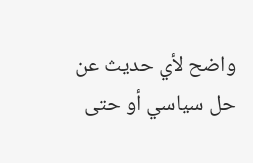واضح لأي حديث عن حل سياسي أو حتى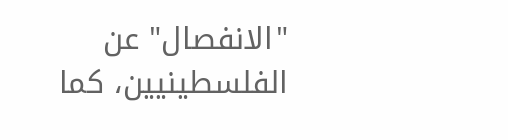"الانفصال" عن الفلسطينيين، كما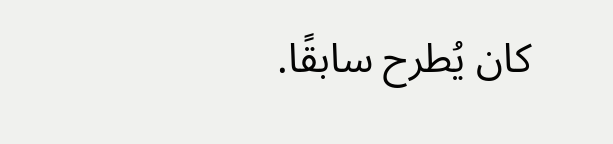كان يُطرح سابقًا.